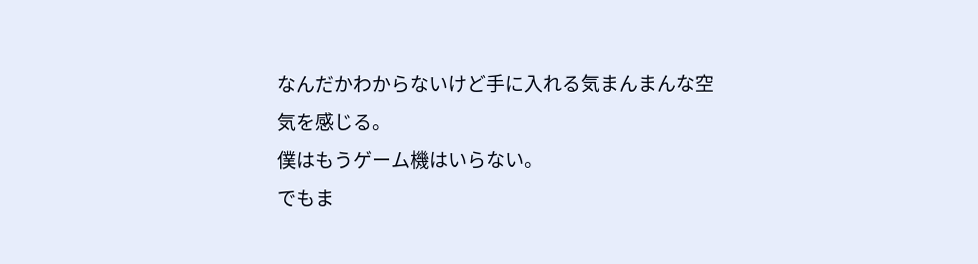なんだかわからないけど手に入れる気まんまんな空気を感じる。
僕はもうゲーム機はいらない。
でもま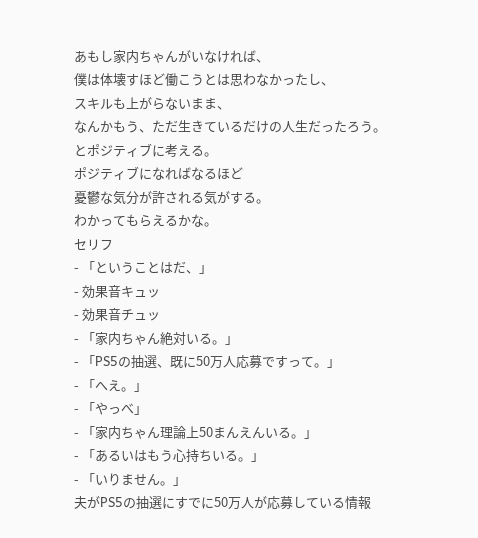あもし家内ちゃんがいなければ、
僕は体壊すほど働こうとは思わなかったし、
スキルも上がらないまま、
なんかもう、ただ生きているだけの人生だったろう。
とポジティブに考える。
ポジティブになればなるほど
憂鬱な気分が許される気がする。
わかってもらえるかな。
セリフ
- 「ということはだ、」
- 効果音キュッ
- 効果音チュッ
- 「家内ちゃん絶対いる。」
- 「PS5の抽選、既に50万人応募ですって。」
- 「へえ。」
- 「やっべ」
- 「家内ちゃん理論上50まんえんいる。」
- 「あるいはもう心持ちいる。」
- 「いりません。」
夫がPS5の抽選にすでに50万人が応募している情報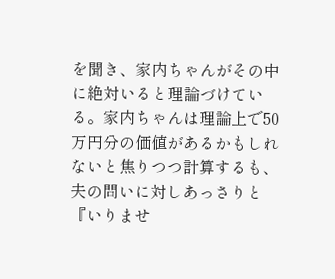を聞き、家内ちゃんがその中に絶対いると理論づけている。家内ちゃんは理論上で50万円分の価値があるかもしれないと焦りつつ計算するも、夫の問いに対しあっさりと『いりませ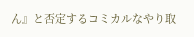ん』と否定するコミカルなやり取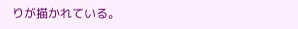りが描かれている。